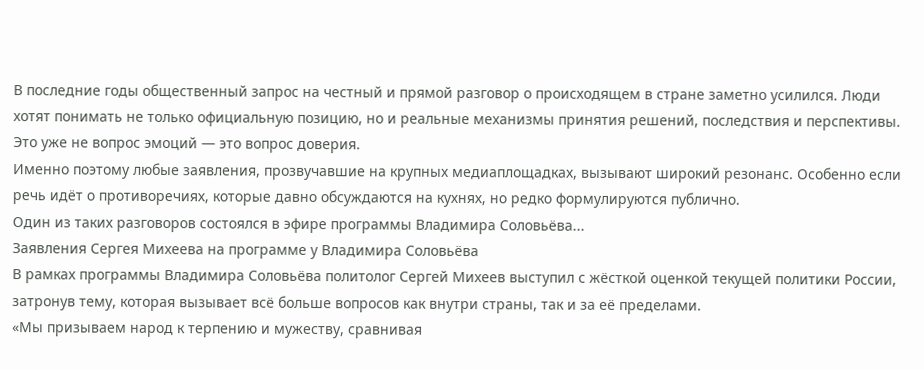В последние годы общественный запрос на честный и прямой разговор о происходящем в стране заметно усилился. Люди хотят понимать не только официальную позицию, но и реальные механизмы принятия решений, последствия и перспективы. Это уже не вопрос эмоций — это вопрос доверия.
Именно поэтому любые заявления, прозвучавшие на крупных медиаплощадках, вызывают широкий резонанс. Особенно если речь идёт о противоречиях, которые давно обсуждаются на кухнях, но редко формулируются публично.
Один из таких разговоров состоялся в эфире программы Владимира Соловьёва...
Заявления Сергея Михеева на программе у Владимира Соловьёва
В рамках программы Владимира Соловьёва политолог Сергей Михеев выступил с жёсткой оценкой текущей политики России, затронув тему, которая вызывает всё больше вопросов как внутри страны, так и за её пределами.
«Мы призываем народ к терпению и мужеству, сравнивая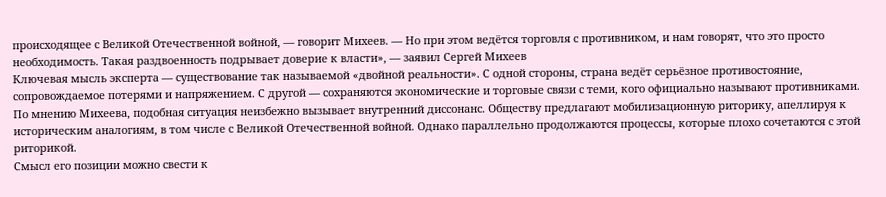происходящее с Великой Отечественной войной, — говорит Михеев. — Но при этом ведётся торговля с противником, и нам говорят, что это просто необходимость. Такая раздвоенность подрывает доверие к власти», — заявил Сергей Михеев
Ключевая мысль эксперта — существование так называемой «двойной реальности». С одной стороны, страна ведёт серьёзное противостояние, сопровождаемое потерями и напряжением. С другой — сохраняются экономические и торговые связи с теми, кого официально называют противниками.
По мнению Михеева, подобная ситуация неизбежно вызывает внутренний диссонанс. Обществу предлагают мобилизационную риторику, апеллируя к историческим аналогиям, в том числе с Великой Отечественной войной. Однако параллельно продолжаются процессы, которые плохо сочетаются с этой риторикой.
Смысл его позиции можно свести к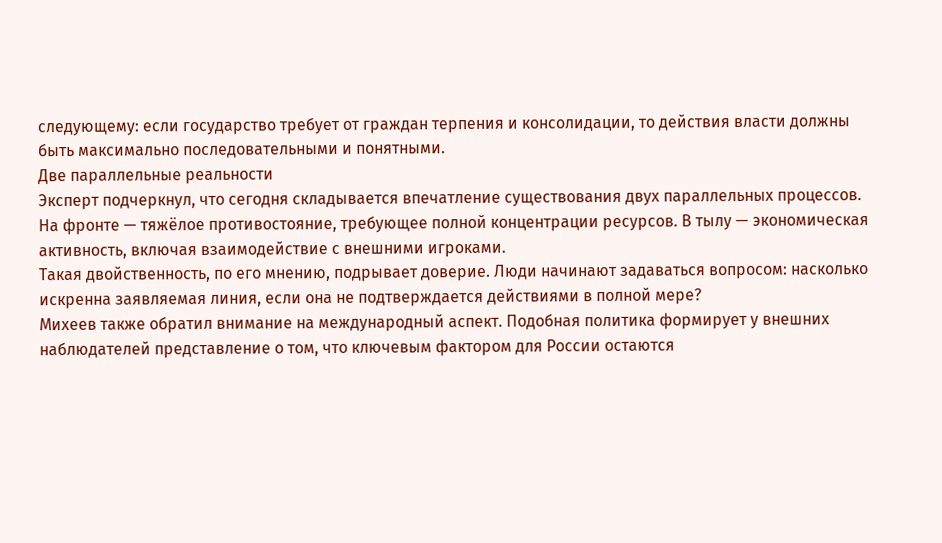следующему: если государство требует от граждан терпения и консолидации, то действия власти должны быть максимально последовательными и понятными.
Две параллельные реальности
Эксперт подчеркнул, что сегодня складывается впечатление существования двух параллельных процессов. На фронте — тяжёлое противостояние, требующее полной концентрации ресурсов. В тылу — экономическая активность, включая взаимодействие с внешними игроками.
Такая двойственность, по его мнению, подрывает доверие. Люди начинают задаваться вопросом: насколько искренна заявляемая линия, если она не подтверждается действиями в полной мере?
Михеев также обратил внимание на международный аспект. Подобная политика формирует у внешних наблюдателей представление о том, что ключевым фактором для России остаются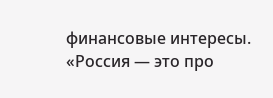финансовые интересы.
«Россия — это про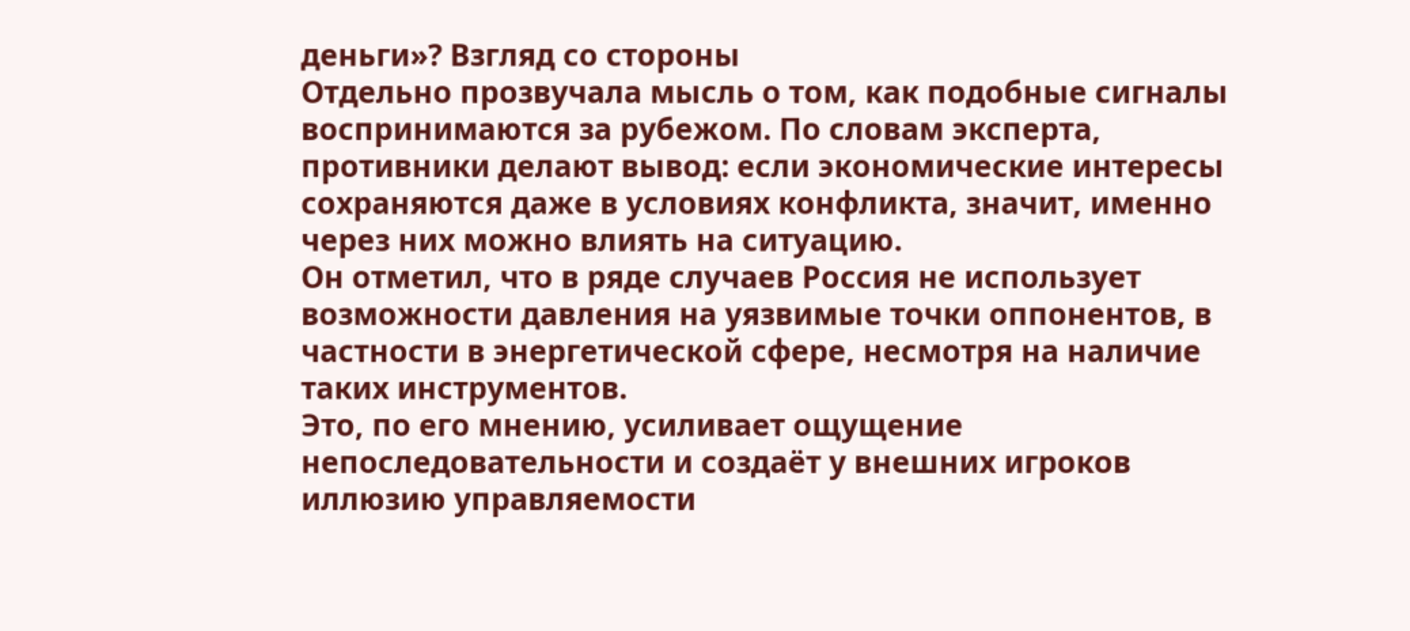деньги»? Взгляд со стороны
Отдельно прозвучала мысль о том, как подобные сигналы воспринимаются за рубежом. По словам эксперта, противники делают вывод: если экономические интересы сохраняются даже в условиях конфликта, значит, именно через них можно влиять на ситуацию.
Он отметил, что в ряде случаев Россия не использует возможности давления на уязвимые точки оппонентов, в частности в энергетической сфере, несмотря на наличие таких инструментов.
Это, по его мнению, усиливает ощущение непоследовательности и создаёт у внешних игроков иллюзию управляемости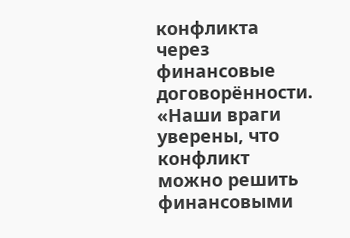конфликта через финансовые договорённости.
«Наши враги уверены, что конфликт можно решить финансовыми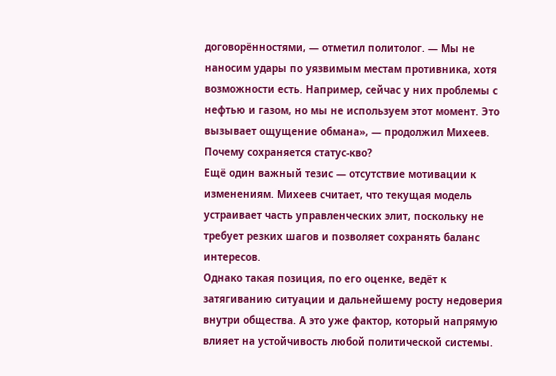договорённостями, — отметил политолог. — Мы не наносим удары по уязвимым местам противника, хотя возможности есть. Например, сейчас у них проблемы с нефтью и газом, но мы не используем этот момент. Это вызывает ощущение обмана», — продолжил Михеев.
Почему сохраняется статус-кво?
Ещё один важный тезис — отсутствие мотивации к изменениям. Михеев считает, что текущая модель устраивает часть управленческих элит, поскольку не требует резких шагов и позволяет сохранять баланс интересов.
Однако такая позиция, по его оценке, ведёт к затягиванию ситуации и дальнейшему росту недоверия внутри общества. А это уже фактор, который напрямую влияет на устойчивость любой политической системы.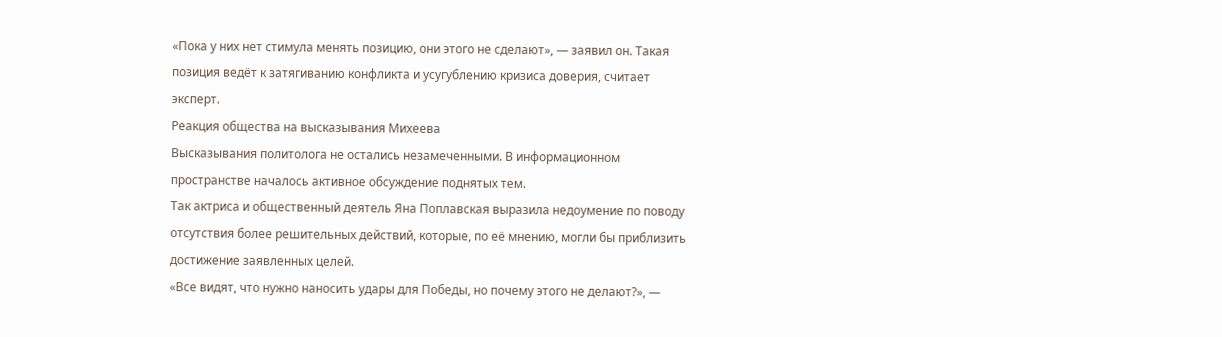«Пока у них нет стимула менять позицию, они этого не сделают», — заявил он. Такая позиция ведёт к затягиванию конфликта и усугублению кризиса доверия, считает эксперт.
Реакция общества на высказывания Михеева
Высказывания политолога не остались незамеченными. В информационном пространстве началось активное обсуждение поднятых тем.
Так актриса и общественный деятель Яна Поплавская выразила недоумение по поводу отсутствия более решительных действий, которые, по её мнению, могли бы приблизить достижение заявленных целей.
«Все видят, что нужно наносить удары для Победы, но почему этого не делают?», —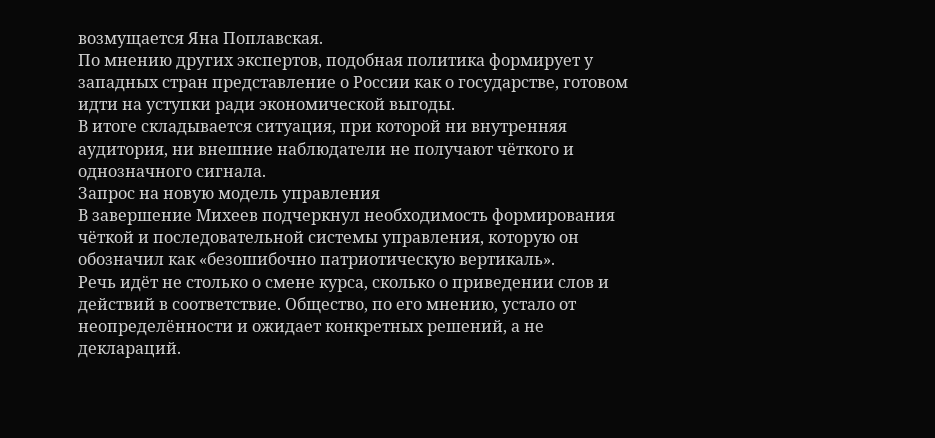возмущается Яна Поплавская.
По мнению других экспертов, подобная политика формирует у западных стран представление о России как о государстве, готовом идти на уступки ради экономической выгоды.
В итоге складывается ситуация, при которой ни внутренняя аудитория, ни внешние наблюдатели не получают чёткого и однозначного сигнала.
Запрос на новую модель управления
В завершение Михеев подчеркнул необходимость формирования чёткой и последовательной системы управления, которую он обозначил как «безошибочно патриотическую вертикаль».
Речь идёт не столько о смене курса, сколько о приведении слов и действий в соответствие. Общество, по его мнению, устало от неопределённости и ожидает конкретных решений, а не деклараций.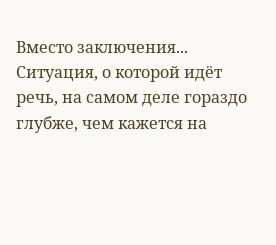Вместо заключения...
Ситуация, о которой идёт речь, на самом деле гораздо глубже, чем кажется на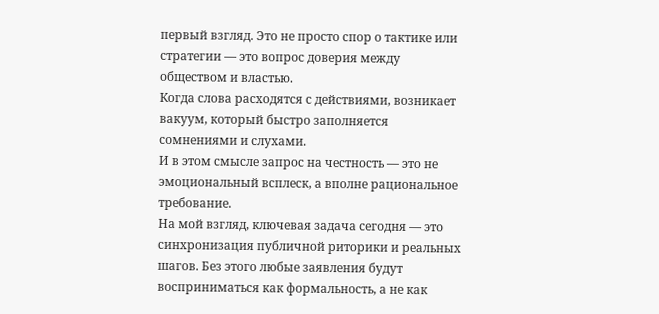первый взгляд. Это не просто спор о тактике или стратегии — это вопрос доверия между обществом и властью.
Когда слова расходятся с действиями, возникает вакуум, который быстро заполняется сомнениями и слухами.
И в этом смысле запрос на честность — это не эмоциональный всплеск, а вполне рациональное требование.
На мой взгляд, ключевая задача сегодня — это синхронизация публичной риторики и реальных шагов. Без этого любые заявления будут восприниматься как формальность, а не как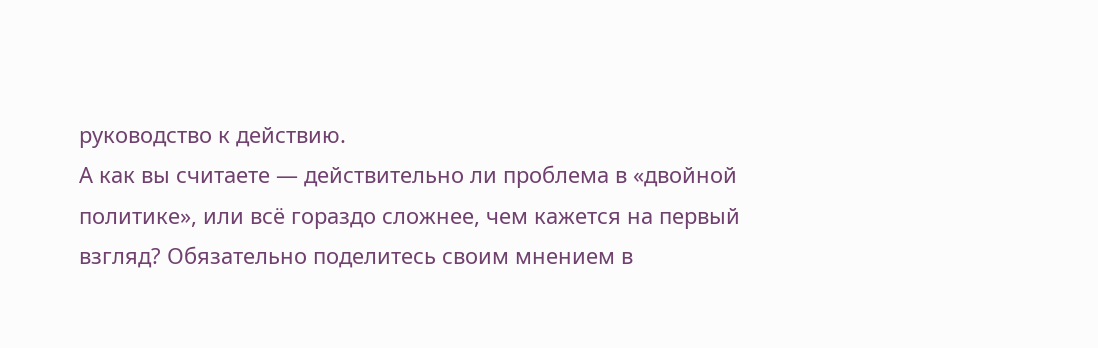руководство к действию.
А как вы считаете — действительно ли проблема в «двойной политике», или всё гораздо сложнее, чем кажется на первый взгляд? Обязательно поделитесь своим мнением в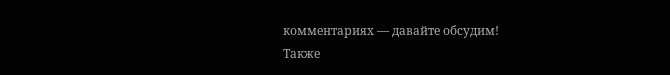комментариях — давайте обсудим!
Также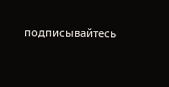подписывайтесь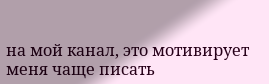на мой канал, это мотивирует меня чаще писать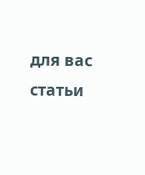для вас статьи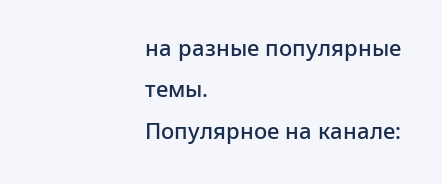на разные популярные темы.
Популярное на канале: